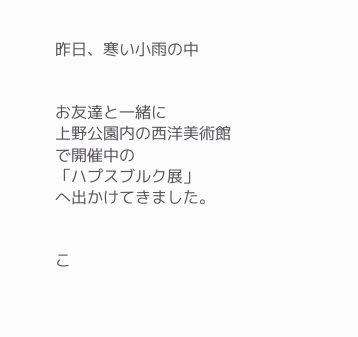昨日、寒い小雨の中


お友達と一緒に
上野公園内の西洋美術館で開催中の
「ハプスブルク展」
へ出かけてきました。


こ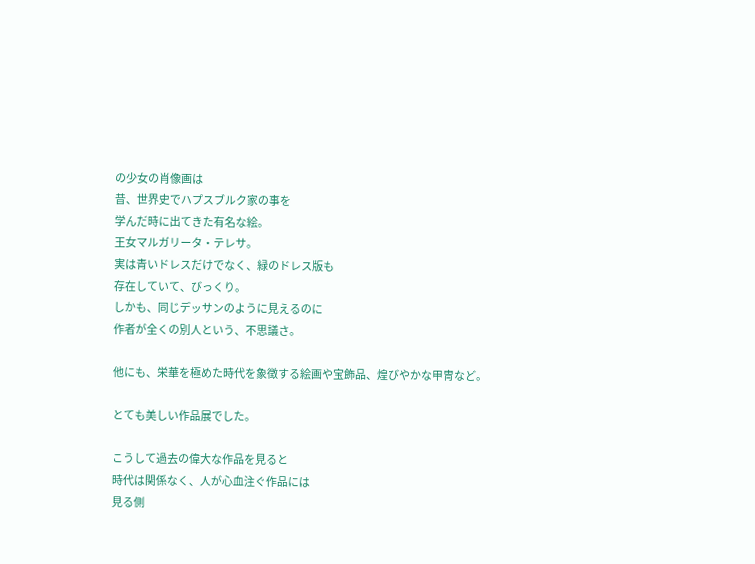の少女の肖像画は
昔、世界史でハプスブルク家の事を
学んだ時に出てきた有名な絵。
王女マルガリータ・テレサ。
実は青いドレスだけでなく、緑のドレス版も
存在していて、びっくり。
しかも、同じデッサンのように見えるのに
作者が全くの別人という、不思議さ。

他にも、栄華を極めた時代を象徴する絵画や宝飾品、煌びやかな甲冑など。

とても美しい作品展でした。

こうして過去の偉大な作品を見ると
時代は関係なく、人が心血注ぐ作品には
見る側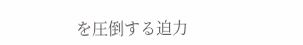を圧倒する迫力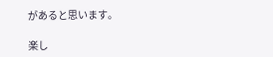があると思います。

楽し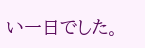い一日でした。